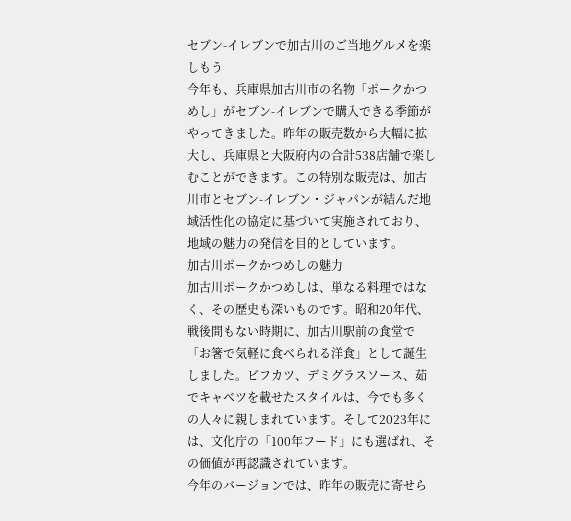セブン-イレブンで加古川のご当地グルメを楽しもう
今年も、兵庫県加古川市の名物「ポークかつめし」がセブン-イレブンで購入できる季節がやってきました。昨年の販売数から大幅に拡大し、兵庫県と大阪府内の合計538店舗で楽しむことができます。この特別な販売は、加古川市とセブン-イレブン・ジャパンが結んだ地域活性化の協定に基づいて実施されており、地域の魅力の発信を目的としています。
加古川ポークかつめしの魅力
加古川ポークかつめしは、単なる料理ではなく、その歴史も深いものです。昭和20年代、戦後間もない時期に、加古川駅前の食堂で「お箸で気軽に食べられる洋食」として誕生しました。ビフカツ、デミグラスソース、茹でキャベツを載せたスタイルは、今でも多くの人々に親しまれています。そして2023年には、文化庁の「100年フード」にも選ばれ、その価値が再認識されています。
今年のバージョンでは、昨年の販売に寄せら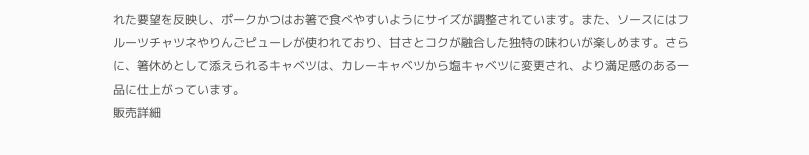れた要望を反映し、ポークかつはお箸で食べやすいようにサイズが調整されています。また、ソースにはフルーツチャツネやりんごピューレが使われており、甘さとコクが融合した独特の味わいが楽しめます。さらに、箸休めとして添えられるキャベツは、カレーキャベツから塩キャベツに変更され、より満足感のある一品に仕上がっています。
販売詳細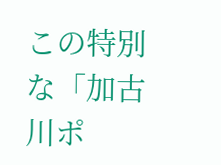この特別な「加古川ポ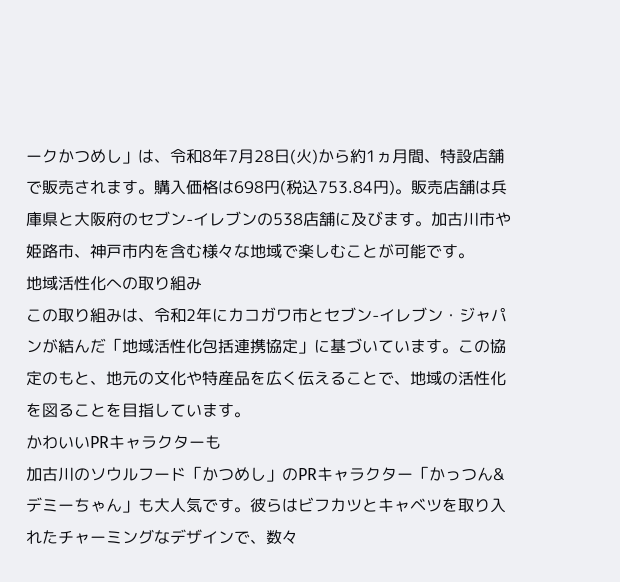ークかつめし」は、令和8年7月28日(火)から約1ヵ月間、特設店舗で販売されます。購入価格は698円(税込753.84円)。販売店舗は兵庫県と大阪府のセブン-イレブンの538店舗に及びます。加古川市や姫路市、神戸市内を含む様々な地域で楽しむことが可能です。
地域活性化への取り組み
この取り組みは、令和2年にカコガワ市とセブン-イレブン・ジャパンが結んだ「地域活性化包括連携協定」に基づいています。この協定のもと、地元の文化や特産品を広く伝えることで、地域の活性化を図ることを目指しています。
かわいいPRキャラクターも
加古川のソウルフード「かつめし」のPRキャラクター「かっつん&デミーちゃん」も大人気です。彼らはビフカツとキャベツを取り入れたチャーミングなデザインで、数々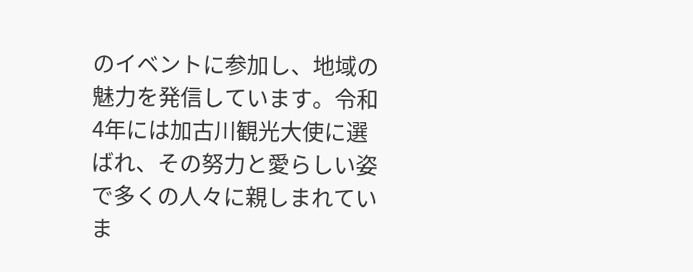のイベントに参加し、地域の魅力を発信しています。令和4年には加古川観光大使に選ばれ、その努力と愛らしい姿で多くの人々に親しまれていま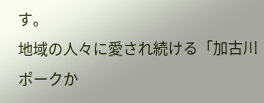す。
地域の人々に愛され続ける「加古川ポークか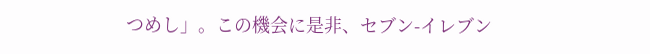つめし」。この機会に是非、セブン-イレブン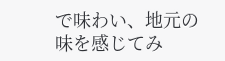で味わい、地元の味を感じてみ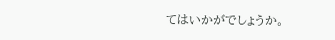てはいかがでしょうか。